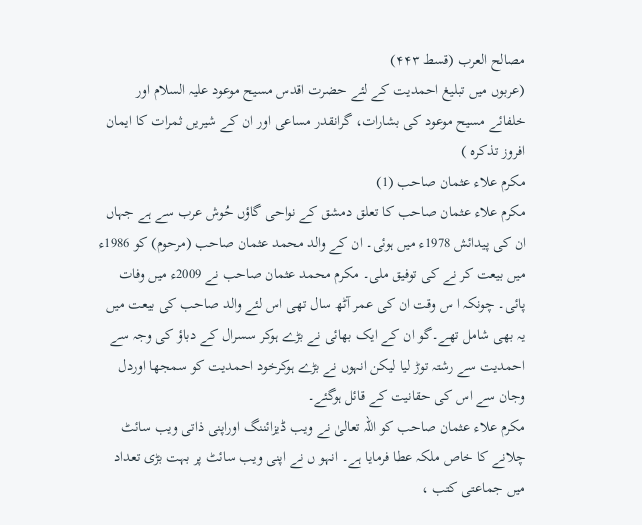مصالح العرب (قسط ۴۴۳)
(عربوں میں تبلیغ احمدیت کے لئے حضرت اقدس مسیح موعود علیہ السلام اور خلفائے مسیح موعود کی بشارات، گرانقدر مساعی اور ان کے شیریں ثمرات کا ایمان افروز تذکرہ )
مکرم علاء عثمان صاحب (1)
مکرم علاء عثمان صاحب کا تعلق دمشق کے نواحی گاؤں حُوش عرب سے ہے جہاں ان کی پیدائش 1978ء میں ہوئی۔ ان کے والد محمد عثمان صاحب (مرحوم) کو 1986ء میں بیعت کر نے کی توفیق ملی۔ مکرم محمد عثمان صاحب نے 2009ء میں وفات پائی۔ چونکہ ا س وقت ان کی عمر آٹھ سال تھی اس لئے والد صاحب کی بیعت میں یہ بھی شامل تھے۔گو ان کے ایک بھائی نے بڑے ہوکر سسرال کے دباؤ کی وجہ سے احمدیت سے رشتہ توڑ لیا لیکن انہوں نے بڑے ہوکرخود احمدیت کو سمجھا اوردل وجان سے اس کی حقانیت کے قائل ہوگئے۔
مکرم علاء عثمان صاحب کو اللہ تعالیٰ نے ویب ڈیزائننگ اوراپنی ذاتی ویب سائٹ چلانے کا خاص ملکہ عطا فرمایا ہے۔ انہو ں نے اپنی ویب سائٹ پر بہت بڑی تعداد میں جماعتی کتب ،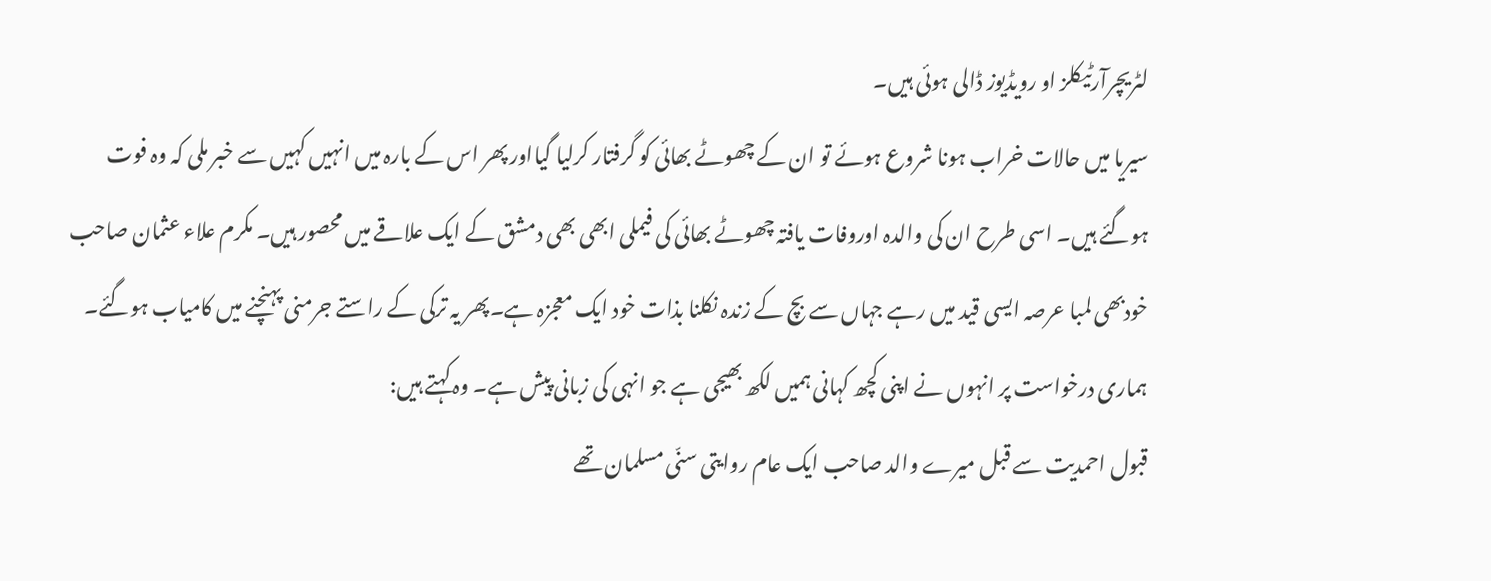لٹریچرآرٹیکلز او رویڈیوز ڈالی ہوئی ہیں۔
سیریا میں حالات خراب ہونا شروع ہوئے تو ان کے چھوٹے بھائی کو گرفتار کرلیا گیااور پھر اس کے بارہ میں انہیں کہیں سے خبر ملی کہ وہ فوت ہوگئے ہیں۔ اسی طرح ان کی والدہ اوروفات یافتہ چھوٹے بھائی کی فیملی ابھی بھی دمشق کے ایک علاقے میں محصور ہیں۔ مکرم علاء عثمان صاحب خودبھی لمبا عرصہ ایسی قید میں رہے جہاں سے بچ کے زندہ نکلنا بذات خود ایک معجزہ ہے۔پھر یہ ترکی کے راستے جرمنی پہنچنے میں کامیاب ہوگئے۔
ہماری درخواست پر انہوں نے اپنی کچھ کہانی ہمیں لکھ بھیجی ہے جو انہی کی زبانی پیش ہے۔ وہ کہتے ہیں:
قبول احمدیت سے قبل میرے والد صاحب ایک عام روایتی سنّی مسلمان تھے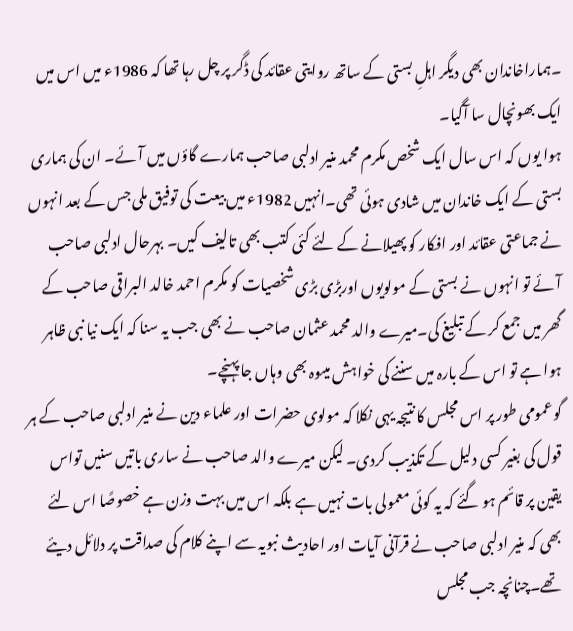۔ہماراخاندان بھی دیگر اہلِ بستی کے ساتھ روایتی عقائد کی ڈگر پر چل رہا تھا کہ 1986ء میں اس میں ایک بھونچال سا آگیا۔
ہوا یوں کہ اس سال ایک شخص مکرم محمد منیر ادلبی صاحب ہمارے گاؤں میں آئے۔ ان کی ہماری بستی کے ایک خاندان میں شادی ہوئی تھی۔انہیں 1982ء میں بیعت کی توفیق ملی جس کے بعد انہوں نے جماعتی عقائد اور افکار کو پھیلانے کے لئے کئی کتب بھی تالیف کیں۔ بہرحال ادلبی صاحب آئے تو انہوں نے بستی کے مولویوں اوربڑی بڑی شخصیات کو مکرم احمد خالد البراقی صاحب کے گھر میں جمع کر کے تبلیغ کی۔میرے والد محمد عثمان صاحب نے بھی جب یہ سنا کہ ایک نیا نبی ظاہر ہوا ہے تو اس کے بارہ میں سننے کی خواہش میںوہ بھی وہاں جا پہنچے۔
گو عمومی طور پر اس مجلس کا نتیجہ یہی نکلا کہ مولوی حضرات اور علماء دین نے منیر ادلبی صاحب کے ہر قول کی بغیر کسی دلیل کے تکذیب کردی۔ لیکن میرے والد صاحب نے ساری باتیں سنیں تواس یقین پر قائم ہو گئے کہ یہ کوئی معمولی بات نہیں ہے بلکہ اس میں بہت وزن ہے خصوصًا اس لئے بھی کہ منیر ادلبی صاحب نے قرآنی آیات اور احادیث نبویہ سے اپنے کلام کی صداقت پر دلائل دیئے تھے۔چنانچہ جب مجلس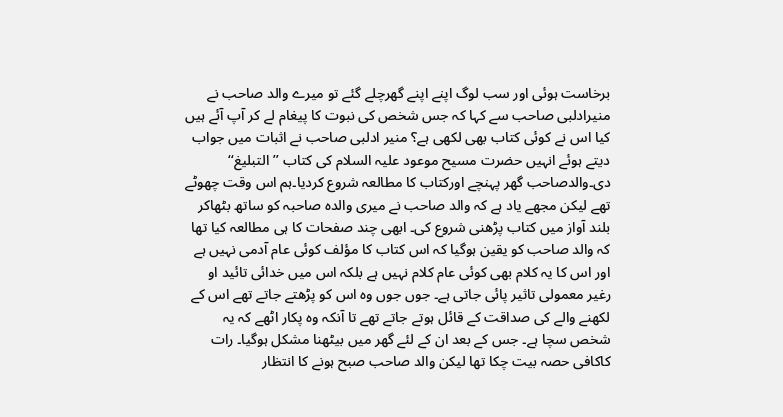برخاست ہوئی اور سب لوگ اپنے اپنے گھرچلے گئے تو میرے والد صاحب نے منیرادلبی صاحب سے کہا کہ جس شخص کی نبوت کا پیغام لے کر آپ آئے ہیں کیا اس نے کوئی کتاب بھی لکھی ہے؟ منیر ادلبی صاحب نے اثبات میں جواب دیتے ہوئے انہیں حضرت مسیح موعود علیہ السلام کی کتاب ’’التبلیغ‘‘ دی۔والدصاحب گھر پہنچے اورکتاب کا مطالعہ شروع کردیا۔ہم اس وقت چھوٹے تھے لیکن مجھے یاد ہے کہ والد صاحب نے میری والدہ صاحبہ کو ساتھ بٹھاکر بلند آواز میں کتاب پڑھنی شروع کی۔ ابھی چند صفحات کا ہی مطالعہ کیا تھا کہ والد صاحب کو یقین ہوگیا کہ اس کتاب کا مؤلف کوئی عام آدمی نہیں ہے اور اس کا یہ کلام بھی کوئی عام کلام نہیں ہے بلکہ اس میں خدائی تائید او رغیر معمولی تاثیر پائی جاتی ہے۔ جوں جوں وہ اس کو پڑھتے جاتے تھے اس کے لکھنے والے کی صداقت کے قائل ہوتے جاتے تھے تا آنکہ وہ پکار اٹھے کہ یہ شخص سچا ہے۔ جس کے بعد ان کے لئے گھر میں بیٹھنا مشکل ہوگیا۔ رات کاکافی حصہ بیت چکا تھا لیکن والد صاحب صبح ہونے کا انتظار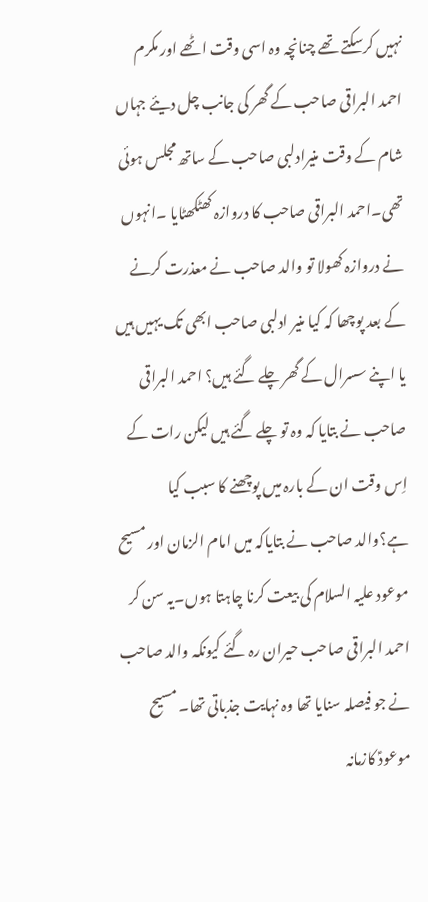نہیں کرسکتے تھے چنانچہ وہ اسی وقت اٹھے اور مکرم احمد البراقی صاحب کے گھر کی جانب چل دیئے جہاں شام کے وقت منیرادلبی صاحب کے ساتھ مجلس ہوئی تھی۔احمد البراقی صاحب کا دروازہ کھٹکھٹایا ۔انہوں نے دروازہ کھولا تو والد صاحب نے معذرت کرنے کے بعد پوچھا کہ کیا منیر ادلبی صاحب ابھی تک یہیں ہیں یا اپنے سسرال کے گھر چلے گئے ہیں؟ احمد البراقی صاحب نے بتایا کہ وہ تو چلے گئے ہیں لیکن رات کے اِس وقت ان کے بارہ میں پوچھنے کا سبب کیا ہے؟والد صاحب نے بتایاکہ میں امام الزمان اور مسیح موعود علیہ السلام کی بیعت کرنا چاہتا ہوں۔یہ سن کر احمد البراقی صاحب حیران رہ گئے کیونکہ والد صاحب نے جو فیصلہ سنایا تھا وہ نہایت جذباتی تھا۔ مسیح موعودؑ کازمانہ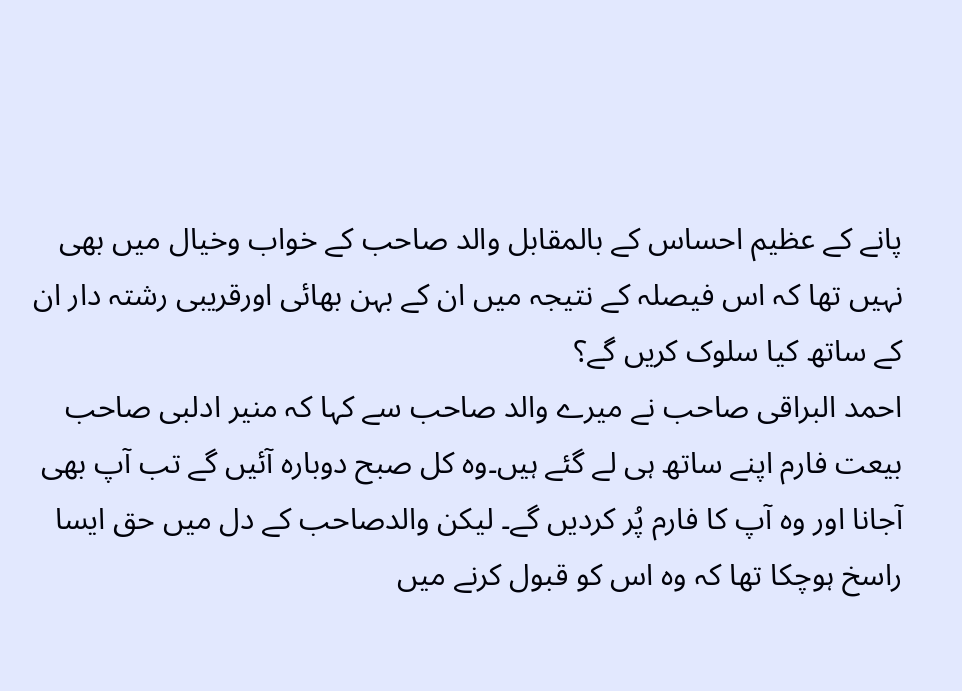پانے کے عظیم احساس کے بالمقابل والد صاحب کے خواب وخیال میں بھی نہیں تھا کہ اس فیصلہ کے نتیجہ میں ان کے بہن بھائی اورقریبی رشتہ دار ان کے ساتھ کیا سلوک کریں گے؟
احمد البراقی صاحب نے میرے والد صاحب سے کہا کہ منیر ادلبی صاحب بیعت فارم اپنے ساتھ ہی لے گئے ہیں۔وہ کل صبح دوبارہ آئیں گے تب آپ بھی آجانا اور وہ آپ کا فارم پُر کردیں گے۔ لیکن والدصاحب کے دل میں حق ایسا راسخ ہوچکا تھا کہ وہ اس کو قبول کرنے میں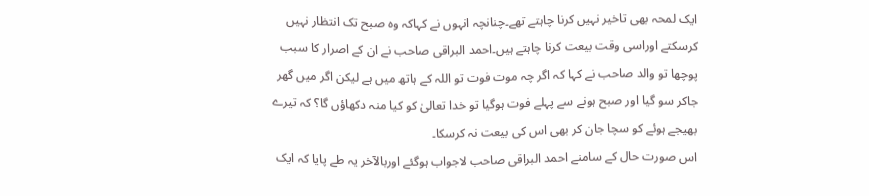ایک لمحہ بھی تاخیر نہیں کرنا چاہتے تھے۔چنانچہ انہوں نے کہاکہ وہ صبح تک انتظار نہیں کرسکتے اوراسی وقت بیعت کرنا چاہتے ہیں۔احمد البراقی صاحب نے ان کے اصرار کا سبب پوچھا تو والد صاحب نے کہا کہ اگر چہ موت فوت تو اللہ کے ہاتھ میں ہے لیکن اگر میں گھر جاکر سو گیا اور صبح ہونے سے پہلے فوت ہوگیا تو خدا تعالیٰ کو کیا منہ دکھاؤں گا؟ کہ تیرے بھیجے ہوئے کو سچا جان کر بھی اس کی بیعت نہ کرسکا۔
اس صورت حال کے سامنے احمد البراقی صاحب لاجواب ہوگئے اوربالآخر یہ طے پایا کہ ایک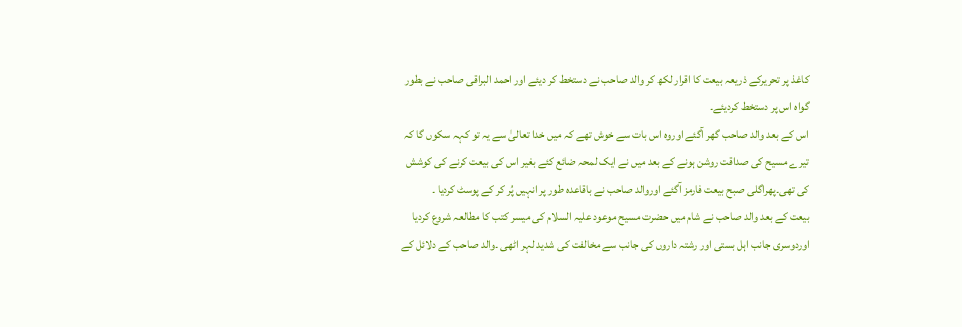کاغذ پر تحریرکے ذریعہ بیعت کا اقرار لکھ کر والد صاحب نے دستخط کر دیئے اور احمد البراقی صاحب نے بطور گواہ اس پر دستخط کردیئے۔
اس کے بعد والد صاحب گھر آگئے اوروہ اس بات سے خوش تھے کہ میں خدا تعالیٰ سے یہ تو کہہ سکوں گا کہ تیرے مسیح کی صداقت روشن ہونے کے بعد میں نے ایک لمحہ ضائع کئے بغیر اس کی بیعت کرنے کی کوشش کی تھی۔پھراگلی صبح بیعت فارمز آگئے اوروالد صاحب نے باقاعدہ طور پر انہیں پُر کر کے پوسٹ کردیا ۔
بیعت کے بعد والد صاحب نے شام میں حضرت مسیح موعود علیہ السلام کی میسر کتب کا مطالعہ شروع کردیا اوردوسری جانب اہل بستی اور رشتہ داروں کی جانب سے مخالفت کی شدید لہر اٹھی ۔والد صاحب کے دلائل کے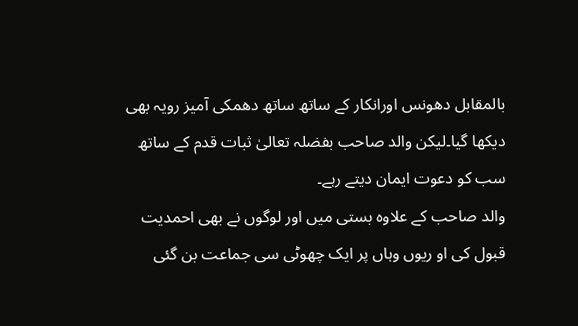بالمقابل دھونس اورانکار کے ساتھ ساتھ دھمکی آمیز رویہ بھی دیکھا گیا۔لیکن والد صاحب بفضلہ تعالیٰ ثبات قدم کے ساتھ سب کو دعوت ایمان دیتے رہے۔
والد صاحب کے علاوہ بستی میں اور لوگوں نے بھی احمدیت قبول کی او ریوں وہاں پر ایک چھوٹی سی جماعت بن گئی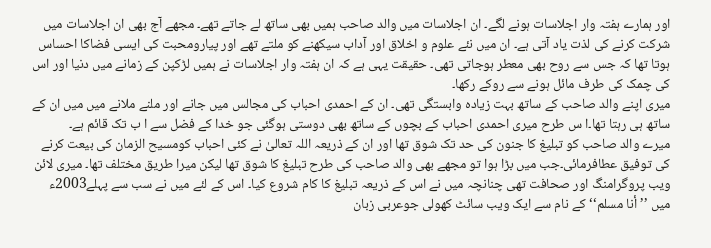اور ہمارے ہفتہ وار اجلاسات ہونے لگے۔ ان اجلاسات میں والد صاحب ہمیں بھی ساتھ لے جاتے تھے۔ مجھے آج بھی ان اجلاسات میں شرکت کرنے کی لذت یاد آتی ہے۔ ان میں نئے علوم و اخلاق اور آداب سیکھنے کو ملتے تھے اور پیارومحبت کی ایسی فضاکا احساس ہوتا تھا کہ جس سے روح بھی معطر ہوجاتی تھی۔ حقیقت یہی ہے کہ ان ہفتہ وار اجلاسات نے ہمیں لڑکپن کے زمانے میں دنیا اور اس کی چمک کی طرف مائل ہونے سے روکے رکھا۔
میری اپنے والد صاحب کے ساتھ بہت زیادہ وابستگی تھی۔ ان کے احمدی احباب کی مجالس میں جانے اور ملنے ملانے میں میں ان کے ساتھ ہی رہتا تھا۔ا س طرح میری احمدی احباب کے بچوں کے ساتھ بھی دوستی ہوگئی جو خدا کے فضل سے ا ب تک قائم ہے۔
میرے والد صاحب کو تبلیغ کا جنون کی حد تک شوق تھا اور ان کے ذریعہ اللہ تعالیٰ نے کئی احباب کومسیح الزمان کی بیعت کرنے کی توفیق عطافرمائی۔جب میں بڑا ہوا تو مجھے بھی والد صاحب کی طرح تبلیغ کا شوق تھا لیکن میرا طریق مختلف تھا۔ میری لائن ویب پروگرامنگ اور صحافت تھی چنانچہ میں نے اس کے ذریعہ تبلیغ کا کام شروع کیا۔ اس کے لئے میں نے سب سے پہلے2003ء میں ’’أنا مسلم‘‘ کے نام سے ایک ویب سائٹ کھولی جوعربی زبان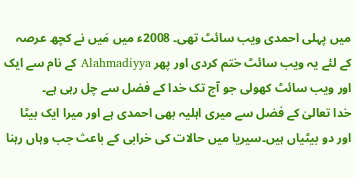میں پہلی احمدی ویب سائٹ تھی۔ 2008ء میں مَیں نے کچھ عرصہ کے لئے یہ ویب سائٹ ختم کردی اور پھر Alahmadiyya کے نام سے ایک اور ویب سائٹ کھولی جو آج تک خدا کے فضل سے چل رہی ہے۔
خدا تعالیٰ کے فضل سے میری اہلیہ بھی احمدی ہے اور میرا ایک بیٹا اور دو بیٹیاں ہیں۔سیریا میں حالات کی خرابی کے باعث جب وہاں رہنا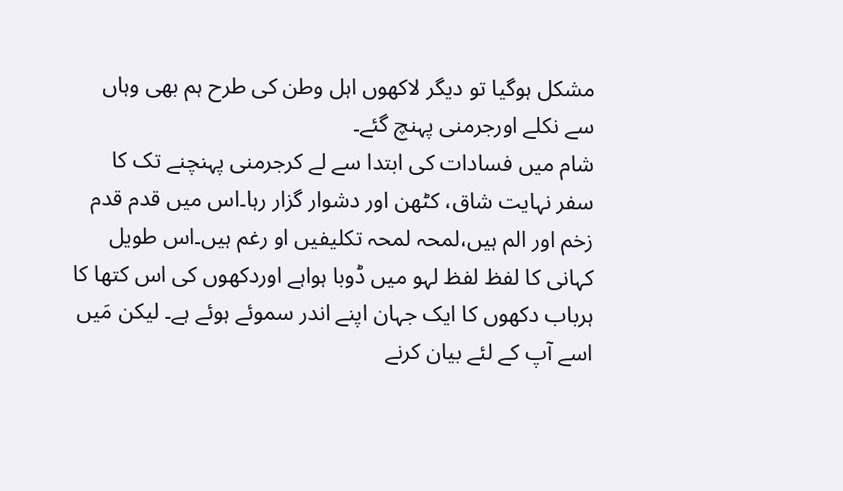مشکل ہوگیا تو دیگر لاکھوں اہل وطن کی طرح ہم بھی وہاں سے نکلے اورجرمنی پہنچ گئے۔
شام میں فسادات کی ابتدا سے لے کرجرمنی پہنچنے تک کا سفر نہایت شاق، کٹھن اور دشوار گزار رہا۔اس میں قدم قدم زخم اور الم ہیں،لمحہ لمحہ تکلیفیں او رغم ہیں۔اس طویل کہانی کا لفظ لفظ لہو میں ڈوبا ہواہے اوردکھوں کی اس کتھا کا ہرباب دکھوں کا ایک جہان اپنے اندر سموئے ہوئے ہے۔ لیکن مَیں اسے آپ کے لئے بیان کرنے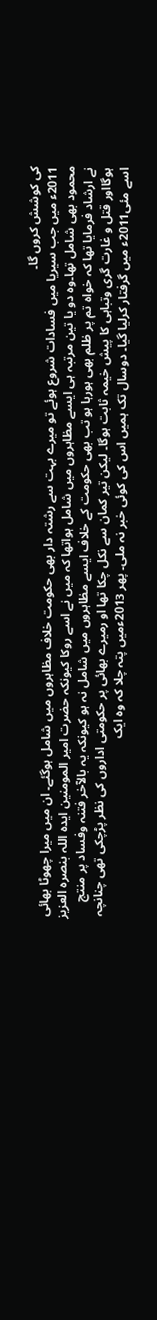کی کوشش کروں گا۔
2011ء میں جب سیریا میں فسادات شروع ہوئے تو میرے بہت سے رشتہ دار بھی حکومت خلاف مظاہروں میں شامل ہوگئے۔ ان میں میرا چھوٹا بھائی محمود بھی شامل تھا۔وہ دو یا تین مرتبہ ہی ایسے مظاہروں میں شامل ہواتھا کہ میں نے اسے روکا کیونکہ حضرت امیر المومنین ایدہ اللہ بنصرہ العزیز نے ارشاد فرمایا تھا کہ خواہ تم پر ظلم بھی ہورہا ہو تب بھی حکومت کے خلاف ایسے مظاہروں میں شامل نہ ہو کیونکہ یہ بالآخر فتنہ وفساد پر منتج ہوگااور قتل و غارت گری وتباہی کا پیش خیمہ ثابت ہوگا۔ لیکن تیر کمان سے نکل چکا تھا او رمیرے بھائی پر حکومتی اداروں کی نظر پڑچکی تھی چنانچہ اسے مئی2011ء میں گرفتار کرلیا گیا۔ دوسال تک ہمیں اس کی کوئی خبر نہ ملی۔ پھر 2013ءمیں پتہ چلا کہ وہ ایک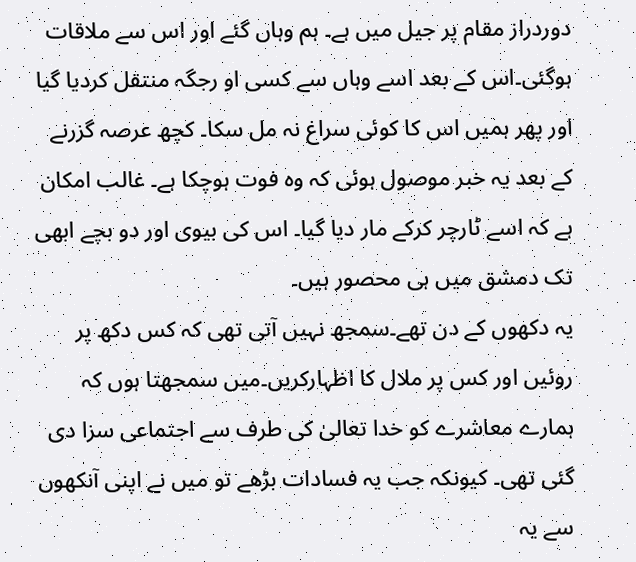دوردراز مقام پر جیل میں ہے۔ ہم وہاں گئے اور اس سے ملاقات ہوگئی۔اس کے بعد اسے وہاں سے کسی او رجگہ منتقل کردیا گیا اور پھر ہمیں اس کا کوئی سراغ نہ مل سکا۔ کچھ عرصہ گزرنے کے بعد یہ خبر موصول ہوئی کہ وہ فوت ہوچکا ہے۔ غالب امکان ہے کہ اسے ٹارچر کرکے مار دیا گیا۔ اس کی بیوی اور دو بچے ابھی تک دمشق میں ہی محصور ہیں۔
یہ دکھوں کے دن تھے۔سمجھ نہیں آتی تھی کہ کس دکھ پر روئیں اور کس پر ملال کا اظہارکریں۔میں سمجھتا ہوں کہ ہمارے معاشرے کو خدا تعالیٰ کی طرف سے اجتماعی سزا دی گئی تھی۔ کیونکہ جب یہ فسادات بڑھے تو میں نے اپنی آنکھوں سے یہ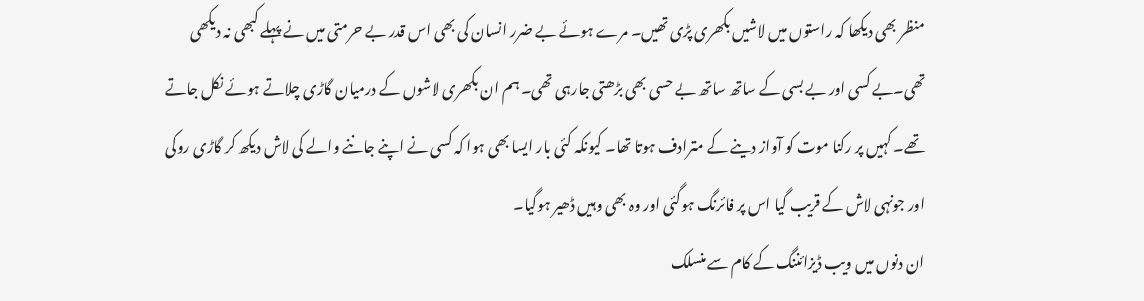منظر بھی دیکھا کہ راستوں میں لاشیں بکھری پڑی تھیں۔ مرے ہوئے بے ضرر انسان کی بھی اس قدر بے حرمتی میں نے پہلے کبھی نہ دیکھی تھی۔بے کسی اور بے بسی کے ساتھ ساتھ بے حسی بھی بڑھتی جارہی تھی۔ ہم ان بکھری لاشوں کے درمیان گاڑی چلاتے ہوئے نکل جاتے تھے۔ کہیں پر رکنا موت کو آواز دینے کے مترادف ہوتا تھا۔ کیونکہ کئی بار ایسا بھی ہوا کہ کسی نے اپنے جاننے والے کی لاش دیکھ کر گاڑی روکی اور جونہی لاش کے قریب گیا اس پر فائرنگ ہوگئی اور وہ بھی وہیں ڈھیر ہوگیا۔
ان دنوں میں ویب ڈیزائننگ کے کام سے منسلک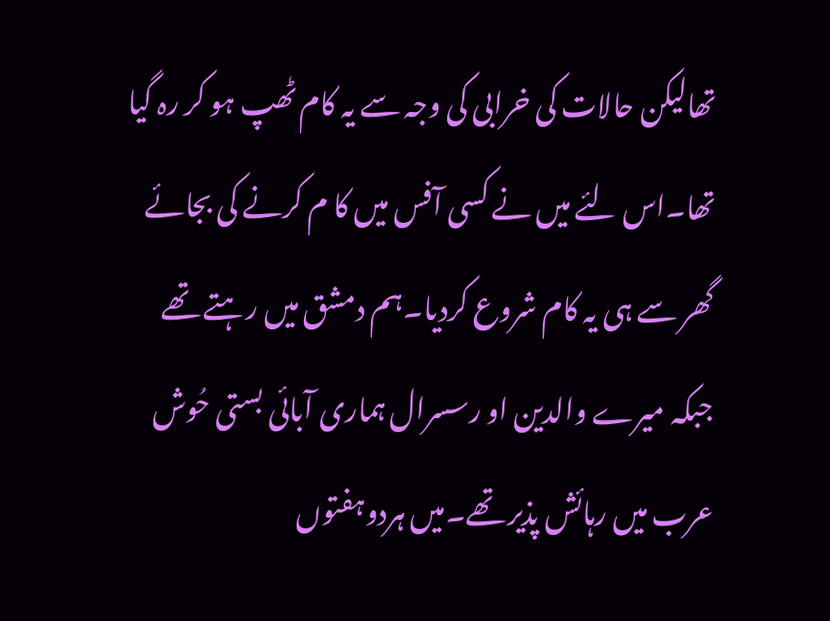تھالیکن حالات کی خرابی کی وجہ سے یہ کام ٹھپ ہو کر رہ گیا تھا۔اس لئے میں نے کسی آفس میں کا م کرنے کی بجائے گھر سے ہی یہ کام شروع کردیا۔ہم دمشق میں رہتے تھے جبکہ میرے والدین او رسسرال ہماری آبائی بستی حُوش عرب میں رہائش پذیر تھے۔میں ہردوہفتوں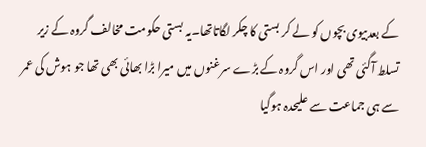کے بعدبیوی بچوں کو لے کر بستی کا چکر لگاتاتھا۔یہ بستی حکومت مخالف گروہ کے زیر تسلط آگئی تھی اور اس گروہ کے بڑے سرغنوں میں میرا بڑا بھائی بھی تھا جو ہوش کی عمر سے ہی جماعت سے علیحدہ ہوگیا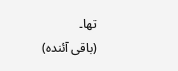تھا۔
(باقی آئندہ)